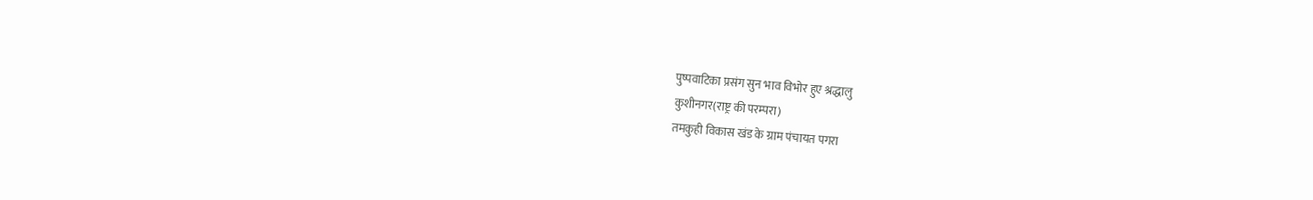पुष्पवाटिका प्रसंग सुन भाव विभोर हुए श्रद्धालु
कुशीनगर(राष्ट्र की परम्परा)
तमकुही विकास खंड के ग्राम पंचायत पगरा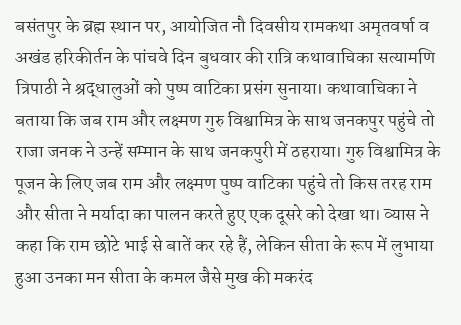बसंतपुर के ब्रह्म स्थान पर, आयोजित नौ दिवसीय रामकथा अमृतवर्षा व अखंड हरिकीर्तन के पांचवे दिन बुधवार की रात्रि कथावाचिका सत्यामणि त्रिपाठी ने श्रद्धालुओं को पुष्प वाटिका प्रसंग सुनाया। कथावाचिका ने बताया कि जब राम और लक्ष्मण गुरु विश्वामित्र के साथ जनकपुर पहुंचे तो राजा जनक ने उन्हें सम्मान के साथ जनकपुरी में ठहराया। गुरु विश्वामित्र के पूजन के लिए जब राम और लक्ष्मण पुष्प वाटिका पहुंचे तो किस तरह राम और सीता ने मर्यादा का पालन करते हुए एक दूसरे को देखा था। व्यास ने कहा कि राम छोटे भाई से बातें कर रहे हैं, लेकिन सीता के रूप में लुभाया हुआ उनका मन सीता के कमल जैसे मुख की मकरंद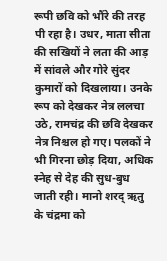रूपी छवि को भौंरे की तरह पी रहा है। उधर, माता सीता की सखियों ने लता की आड़ में सांवले और गोरे सुंदर कुमारों को दिखलाया। उनके रूप को देखकर नेत्र ललचा उठे, रामचंद्र की छवि देखकर नेत्र निश्चल हो गए। पलकों ने भी गिरना छोड़ दिया, अधिक स्नेह से देह की सुध-बुध जाती रही। मानो शरद् ऋतु के चंद्रमा को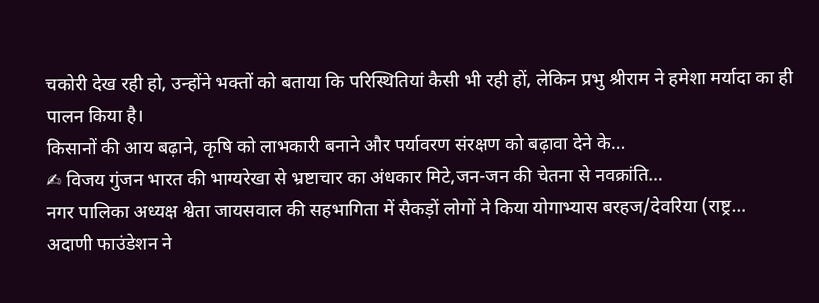चकोरी देख रही हो, उन्होंने भक्तों को बताया कि परिस्थितियां कैसी भी रही हों, लेकिन प्रभु श्रीराम ने हमेशा मर्यादा का ही पालन किया है।
किसानों की आय बढ़ाने, कृषि को लाभकारी बनाने और पर्यावरण संरक्षण को बढ़ावा देने के…
✍ विजय गुंजन भारत की भाग्यरेखा से भ्रष्टाचार का अंधकार मिटे,जन-जन की चेतना से नवक्रांति…
नगर पालिका अध्यक्ष श्वेता जायसवाल की सहभागिता में सैकड़ों लोगों ने किया योगाभ्यास बरहज/देवरिया (राष्ट्र…
अदाणी फाउंडेशन ने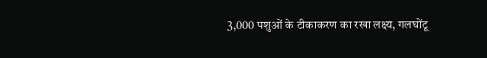3,000 पशुओं के टीकाकरण का रखा लक्ष्य, गलघोंटू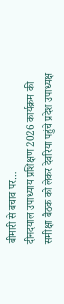बीमारी से बचाव पर…
दीनदयाल उपाध्याय प्रशिक्षण 2026 कार्यक्रम की समीक्षा बैठक को लेकर देवरिया पहुंचे प्रदेश उपाध्यक्ष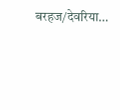बरहज/देवरिया…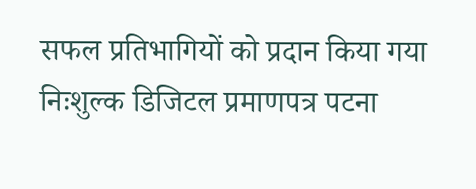सफल प्रतिभागियों को प्रदान किया गया निःशुल्क डिजिटल प्रमाणपत्र पटना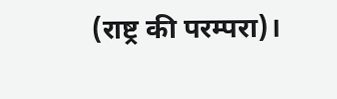(राष्ट्र की परम्परा)।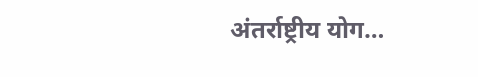अंतर्राष्ट्रीय योग…